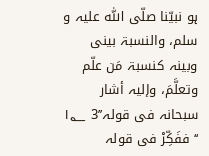ہو نبیّنا صلّی اللّٰہ علیہ و سلم، والنسبۃ بینی وبینہ کنسبۃ مَن علّم وتعلَّمَ، وإلیہ أشار سبحانہ فی قولہ’’3 ۱؂ ‘‘ ففَکِّرْ فی قولہ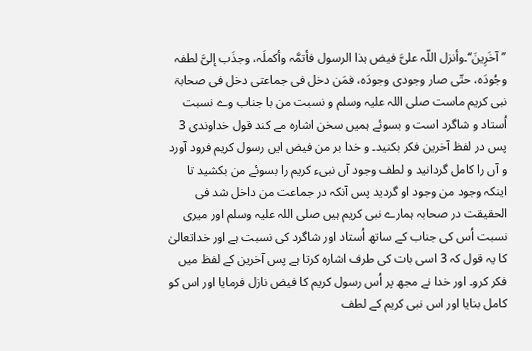’’آخَرِینَ‘‘۔وأنزل اللّہ علیَّ فیض ہذا الرسول فأتمَّہ وأکملَہ، وجذَب إلیَّ لطفہ وجُودَہ، حتّی صار وجودی وجودَہ، فمَن دخل فی جماعتی دخل فی صحابۃ نبی کریم ماست صلی اللہ علیہ وسلم و نسبت من با جناب وے نسبت اُستاد و شاگرد است و بسوئے ہمیں سخن اشارہ مے کند قول خداوندی 3 پس در لفظ آخرین فکر بکنید۔ و خدا بر من فیض ایں رسول کریم فرود آورد و آں را کامل گردانید و لطف وجود آں نبیء کریم را بسوئے من بکشید تا اینکہ وجود من وجود او گردید پس آنکہ در جماعت من داخل شد فی الحقیقت در صحابہ ہمارے نبی کریم ہیں صلی اللہ علیہ وسلم اور میری نسبت اُس کی جناب کے ساتھ اُستاد اور شاگرد کی نسبت ہے اور خداتعالیٰ کا یہ قول کہ 3 اسی بات کی طرف اشارہ کرتا ہے پس آخرین کے لفظ میں فکر کرو۔ اور خدا نے مجھ پر اُس رسول کریم کا فیض نازل فرمایا اور اس کو کامل بنایا اور اس نبی کریم کے لطف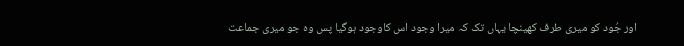اور جُود کو میری طرف کھینچا یہاں تک کہ میرا وجود اس کاوجود ہوگیا پس وہ جو میری جماعت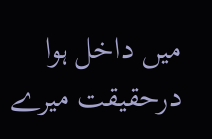میں داخل ہوا درحقیقت میرے